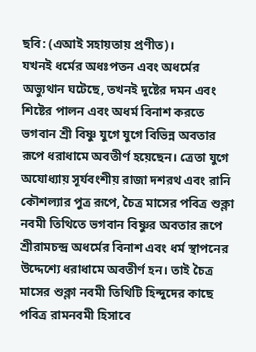ছবি: (এআই সহায়তায় প্রণীত)।
যখনই ধর্মের অধঃপতন এবং অধর্মের অভ্যুথান ঘটেছে, তখনই দুষ্টের দমন এবং শিষ্টের পালন এবং অধর্ম বিনাশ করতে ভগবান শ্রী বিষ্ণু যুগে যুগে বিভিন্ন অবতার রূপে ধরাধামে অবতীর্ণ হয়েছেন। ত্রেতা যুগে অযোধ্যায় সূর্যবংশীয় রাজা দশরথ এবং রানি কৌশল্যার পুত্র রূপে, চৈত্র মাসের পবিত্র শুক্লা নবমী তিথিতে ভগবান বিষ্ণুর অবতার রূপে শ্রীরামচন্দ্র অধর্মের বিনাশ এবং ধর্ম স্থাপনের উদ্দেশ্যে ধরাধামে অবতীর্ণ হন। তাই চৈত্র মাসের শুক্লা নবমী তিথিটি হিন্দুদের কাছে পবিত্র রামনবমী হিসাবে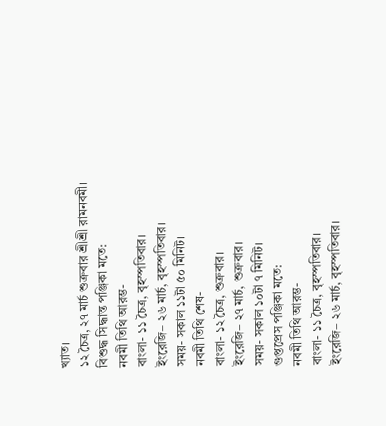খ্যাত।
১২ চৈত্র, ২৭ মার্চ শুক্রবার শ্রীশ্রী রামনবমী।
বিশুদ্ধ সিদ্ধান্ত পঞ্জিকা মতে:
নবমী তিথি আরম্ভ-
বাংলা- ১১ চৈত্র, বৃহস্পতিবার।
ইংরেজি– ২৬ মার্চ, বৃহস্পতিবার।
সময়- সকাল ১১টা ৫০ মিনিট।
নবমী তিথি শেষ-
বাংলা- ১২ চৈত্র, শুক্রবার।
ইংরেজি– ২৭ মার্চ, শুক্রবার।
সময়- সকাল ১০টা ৭ মিনিট।
গুপ্তপ্রেস পঞ্জিকা মতে:
নবমী তিথি আরম্ভ-
বাংলা- ১১ চৈত্র, বৃহস্পতিবার।
ইংরেজি– ২৬ মার্চ, বৃহস্পতিবার।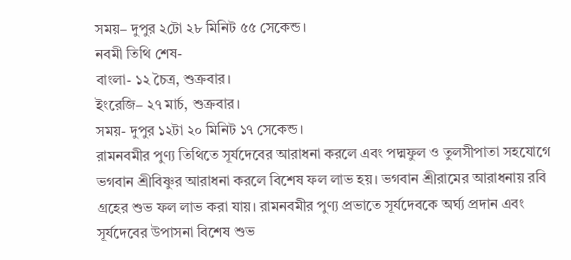সময়– দুপুর ২টো ২৮ মিনিট ৫৫ সেকেন্ড।
নবমী তিথি শেষ-
বাংলা- ১২ চৈত্র, শুক্রবার।
ইংরেজি– ২৭ মার্চ, শুক্রবার।
সময়- দুপুর ১২টা ২০ মিনিট ১৭ সেকেন্ড।
রামনবমীর পুণ্য তিথিতে সূর্যদেবের আরাধনা করলে এবং পদ্মফুল ও তুলসীপাতা সহযোগে ভগবান শ্রীবিষ্ণুর আরাধনা করলে বিশেষ ফল লাভ হয়। ভগবান শ্রীরামের আরাধনায় রবি গ্রহের শুভ ফল লাভ করা যায়। রামনবমীর পুণ্য প্রভাতে সূর্যদেবকে অর্ঘ্য প্রদান এবং সূর্যদেবের উপাসনা বিশেষ শুভ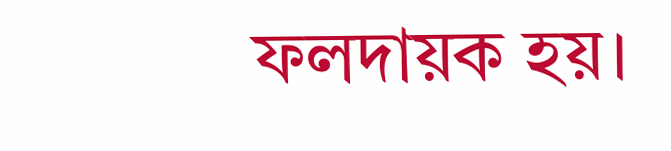ফলদায়ক হয়।